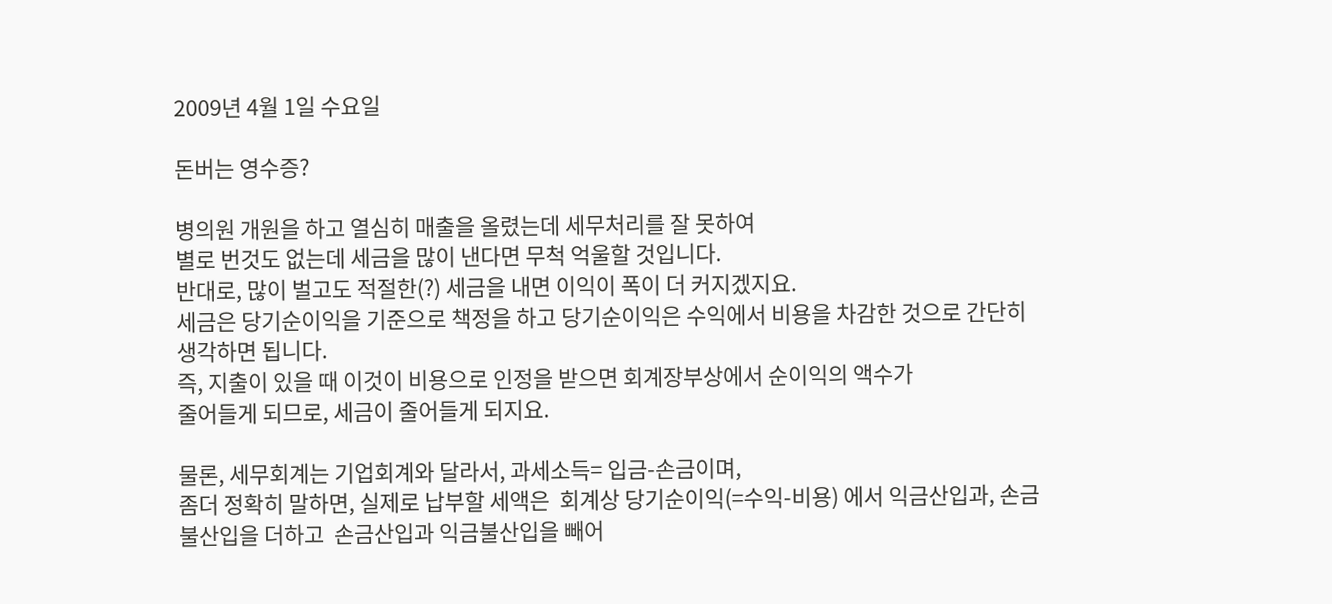2009년 4월 1일 수요일

돈버는 영수증?

병의원 개원을 하고 열심히 매출을 올렸는데 세무처리를 잘 못하여
별로 번것도 없는데 세금을 많이 낸다면 무척 억울할 것입니다.
반대로, 많이 벌고도 적절한(?) 세금을 내면 이익이 폭이 더 커지겠지요.
세금은 당기순이익을 기준으로 책정을 하고 당기순이익은 수익에서 비용을 차감한 것으로 간단히
생각하면 됩니다.
즉, 지출이 있을 때 이것이 비용으로 인정을 받으면 회계장부상에서 순이익의 액수가
줄어들게 되므로, 세금이 줄어들게 되지요.

물론, 세무회계는 기업회계와 달라서, 과세소득= 입금-손금이며,
좀더 정확히 말하면, 실제로 납부할 세액은  회계상 당기순이익(=수익-비용) 에서 익금산입과, 손금불산입을 더하고  손금산입과 익금불산입을 빼어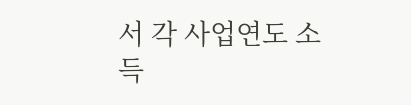서 각 사업연도 소득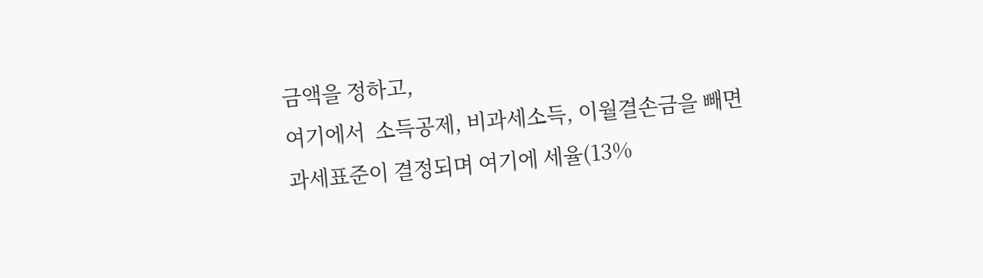금액을 정하고,
여기에서  소득공제, 비과세소득, 이월결손금을 빼면
과세표준이 결정되며 여기에 세율(13%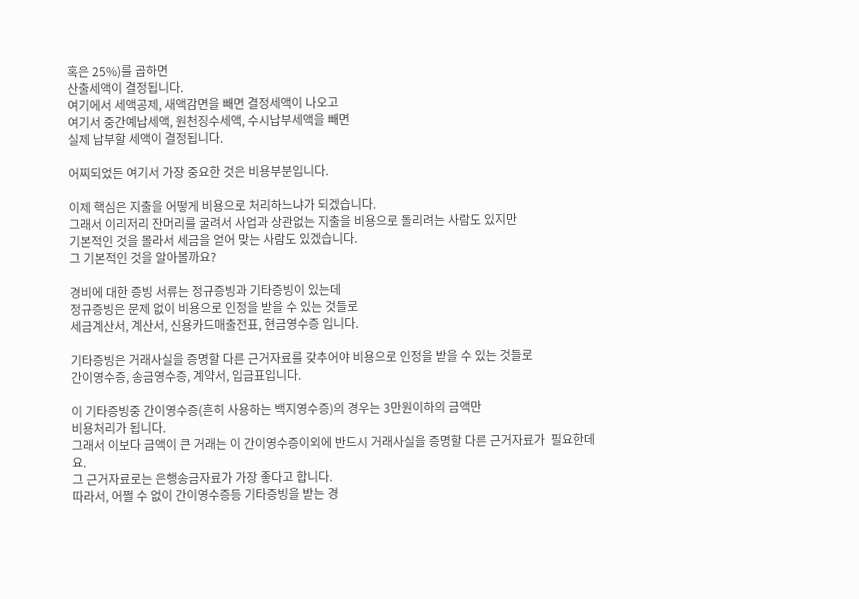혹은 25%)를 곱하면
산출세액이 결정됩니다.
여기에서 세액공제, 새액감면을 빼면 결정세액이 나오고
여기서 중간예납세액, 원천징수세액, 수시납부세액을 빼면
실제 납부할 세액이 결정됩니다.

어찌되었든 여기서 가장 중요한 것은 비용부분입니다.

이제 핵심은 지출을 어떻게 비용으로 처리하느냐가 되겠습니다.
그래서 이리저리 잔머리를 굴려서 사업과 상관없는 지출을 비용으로 돌리려는 사람도 있지만
기본적인 것을 몰라서 세금을 얻어 맞는 사람도 있겠습니다.
그 기본적인 것을 알아볼까요?

경비에 대한 증빙 서류는 정규증빙과 기타증빙이 있는데
정규증빙은 문제 없이 비용으로 인정을 받을 수 있는 것들로
세금계산서, 계산서, 신용카드매출전표, 현금영수증 입니다.

기타증빙은 거래사실을 증명할 다른 근거자료를 갖추어야 비용으로 인정을 받을 수 있는 것들로
간이영수증, 송금영수증, 계약서, 입금표입니다.

이 기타증빙중 간이영수증(흔히 사용하는 백지영수증)의 경우는 3만원이하의 금액만
비용처리가 됩니다.
그래서 이보다 금액이 큰 거래는 이 간이영수증이외에 반드시 거래사실을 증명할 다른 근거자료가  필요한데요.
그 근거자료로는 은행송금자료가 가장 좋다고 합니다.
따라서, 어쩔 수 없이 간이영수증등 기타증빙을 받는 경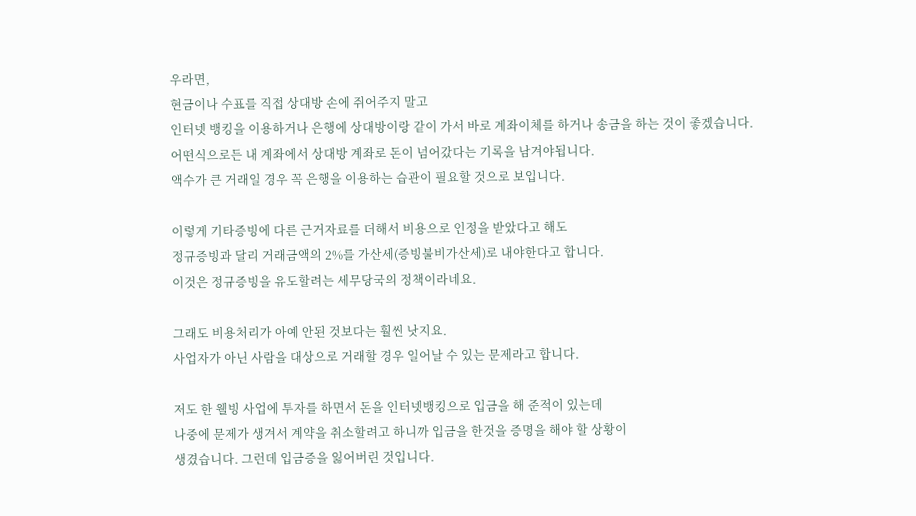우라면,
현금이나 수표를 직접 상대방 손에 쥐어주지 말고
인터넷 뱅킹을 이용하거나 은행에 상대방이랑 같이 가서 바로 계좌이체를 하거나 송금을 하는 것이 좋겠습니다.
어떤식으로든 내 계좌에서 상대방 계좌로 돈이 넘어갔다는 기록을 남겨야됩니다.
액수가 큰 거래일 경우 꼭 은행을 이용하는 습관이 필요할 것으로 보입니다.

이렇게 기타증빙에 다른 근거자료를 더해서 비용으로 인정을 받았다고 해도
정규증빙과 달리 거래금액의 2%를 가산세(증빙불비가산세)로 내야한다고 합니다.
이것은 정규증빙을 유도할려는 세무당국의 정책이라네요.

그래도 비용처리가 아예 안된 것보다는 훨씬 낫지요.
사업자가 아닌 사람을 대상으로 거래할 경우 일어날 수 있는 문제라고 합니다.

저도 한 웰빙 사업에 투자를 하면서 돈을 인터넷뱅킹으로 입금을 해 준적이 있는데
나중에 문제가 생겨서 계약을 취소할려고 하니까 입금을 한것을 증명을 해야 할 상황이
생겼습니다. 그런데 입금증을 잃어버린 것입니다.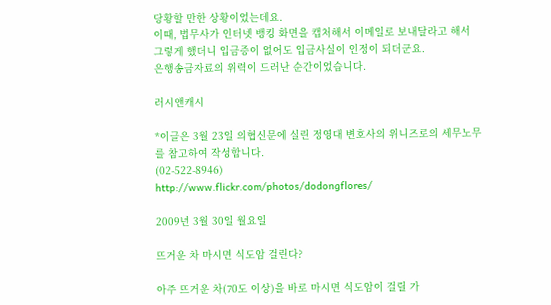당황할 만한 상황이었는데요.
이때, 법무사가 인터넷 뱅킹 화면을 캡처해서 이메일로 보내달라고 해서
그렇게 했더니 입금증이 없어도 입금사실이 인정이 되더군요.
은행송금자료의 위력이 드러난 순간이었습니다.

러시앤캐시

*이글은 3월 23일 의협신문에 실린 정영대 변호사의 위니즈로의 세무노무를 참고하여 작성합니다.
(02-522-8946)
http://www.flickr.com/photos/dodongflores/

2009년 3월 30일 월요일

뜨거운 차 마시면 식도암 걸린다?

아주 뜨거운 차(70도 이상)을 바로 마시면 식도암이 걸릴 가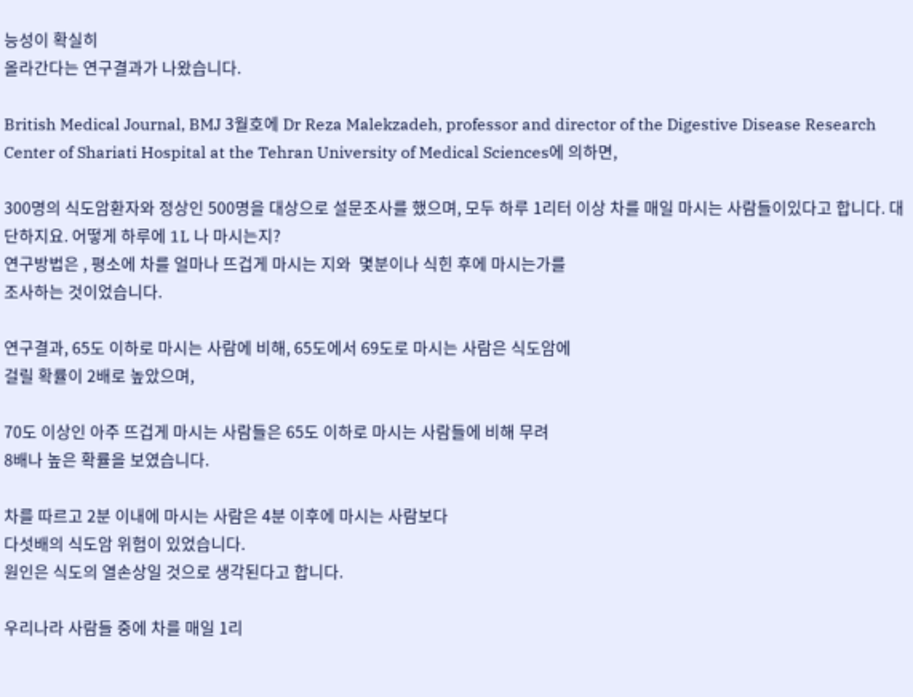능성이 확실히
올라간다는 연구결과가 나왔습니다.

British Medical Journal, BMJ 3월호에 Dr Reza Malekzadeh, professor and director of the Digestive Disease Research Center of Shariati Hospital at the Tehran University of Medical Sciences에 의하면,

300명의 식도암환자와 정상인 500명을 대상으로 설문조사를 했으며, 모두 하루 1리터 이상 차를 매일 마시는 사람들이있다고 합니다. 대단하지요. 어떻게 하루에 1L 나 마시는지?
연구방법은 , 평소에 차를 얼마나 뜨겁게 마시는 지와  몇분이나 식힌 후에 마시는가를
조사하는 것이었습니다.

연구결과, 65도 이하로 마시는 사람에 비해, 65도에서 69도로 마시는 사람은 식도암에
걸릴 확률이 2배로 높았으며,

70도 이상인 아주 뜨겁게 마시는 사람들은 65도 이하로 마시는 사람들에 비해 무려
8배나 높은 확률을 보였습니다.

차를 따르고 2분 이내에 마시는 사람은 4분 이후에 마시는 사람보다
다섯배의 식도암 위험이 있었습니다.
원인은 식도의 열손상일 것으로 생각된다고 합니다.

우리나라 사람들 중에 차를 매일 1리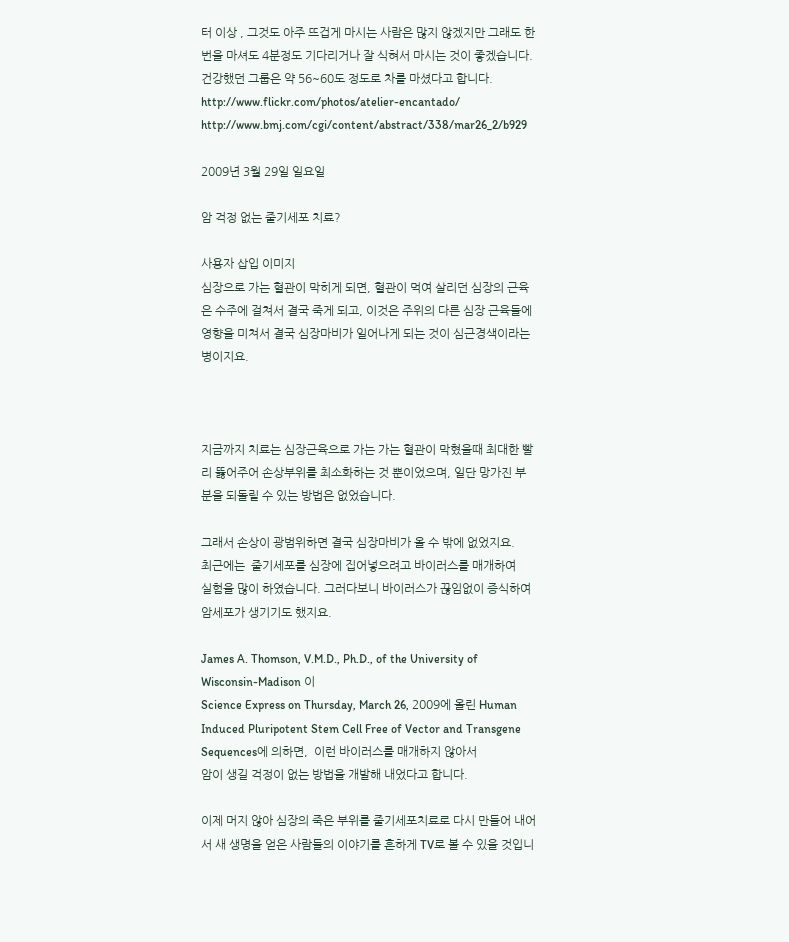터 이상 , 그것도 아주 뜨겁게 마시는 사람은 많지 않겠지만 그래도 한번을 마셔도 4분정도 기다리거나 잘 식혀서 마시는 것이 좋겠습니다.
건강했던 그룹은 약 56~60도 정도로 차를 마셨다고 합니다.
http://www.flickr.com/photos/atelier-encantado/
http://www.bmj.com/cgi/content/abstract/338/mar26_2/b929

2009년 3월 29일 일요일

암 걱정 없는 줄기세포 치료?

사용자 삽입 이미지
심장으로 가는 혈관이 막히게 되면, 혈관이 먹여 살리던 심장의 근육은 수주에 걸쳐서 결국 죽게 되고, 이것은 주위의 다른 심장 근육들에 영향을 미쳐서 결국 심장마비가 일어나게 되는 것이 심근경색이라는 병이지요.



지금까지 치료는 심장근육으로 가는 가는 혈관이 막혔을때 최대한 빨리 뚫어주어 손상부위를 최소화하는 것 뿐이었으며, 일단 망가진 부분을 되돌릴 수 있는 방법은 없었습니다.

그래서 손상이 광범위하면 결국 심장마비가 올 수 밖에 없었지요.
최근에는  줄기세포를 심장에 집어넣으려고 바이러스를 매개하여
실험을 많이 하였습니다. 그러다보니 바이러스가 끊임없이 증식하여
암세포가 생기기도 했지요.

James A. Thomson, V.M.D., Ph.D., of the University of Wisconsin-Madison 이
Science Express on Thursday, March 26, 2009에 올린 Human Induced Pluripotent Stem Cell Free of Vector and Transgene Sequences에 의하면,  이런 바이러스를 매개하지 않아서
암이 생길 걱정이 없는 방법을 개발해 내었다고 합니다.

이제 머지 않아 심장의 죽은 부위를 줄기세포치료로 다시 만들어 내어서 새 생명을 얻은 사람들의 이야기를 흔하게 TV로 볼 수 있을 것입니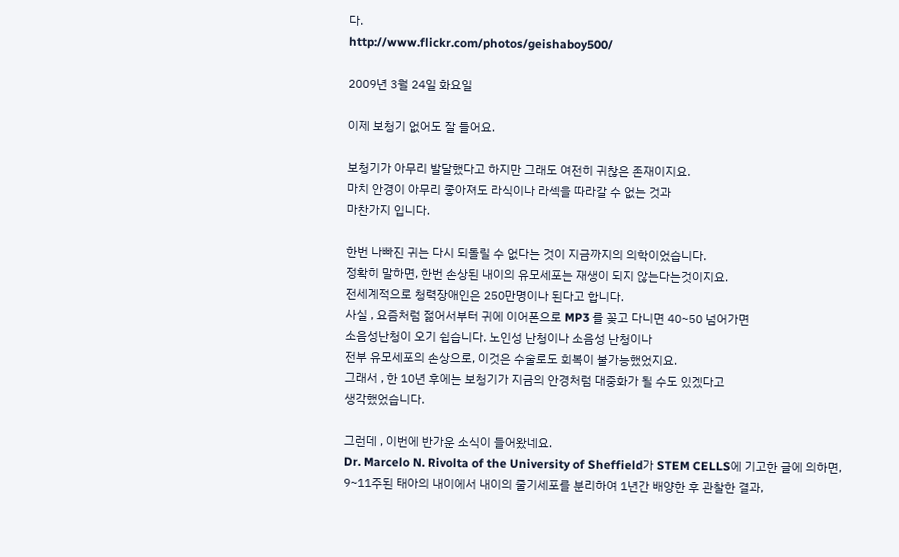다.
http://www.flickr.com/photos/geishaboy500/

2009년 3월 24일 화요일

이제 보청기 없어도 잘 들어요.

보청기가 아무리 발달했다고 하지만 그래도 여전히 귀찮은 존재이지요.
마치 안경이 아무리 좋아져도 라식이나 라섹을 따라갈 수 없는 것과
마찬가지 입니다.

한번 나빠진 귀는 다시 되돌릴 수 없다는 것이 지금까지의 의학이었습니다.
정확히 말하면, 한번 손상된 내이의 유모세포는 재생이 되지 않는다는것이지요.
전세계적으로 청력장애인은 250만명이나 된다고 합니다.
사실 , 요즘처럼 젊어서부터 귀에 이어폰으로 MP3 를 꽂고 다니면 40~50 넘어가면
소음성난청이 오기 쉽습니다. 노인성 난청이나 소음성 난청이나
전부 유모세포의 손상으로, 이것은 수술로도 회복이 불가능했었지요.
그래서 , 한 10년 후에는 보청기가 지금의 안경처럼 대중화가 될 수도 있겠다고
생각했었습니다.

그런데 , 이번에 반가운 소식이 들어왔네요.
Dr. Marcelo N. Rivolta of the University of Sheffield가 STEM CELLS에 기고한 글에 의하면,
9~11주된 태아의 내이에서 내이의 줄기세포를 분리하여 1년간 배양한 후 관찰한 결과,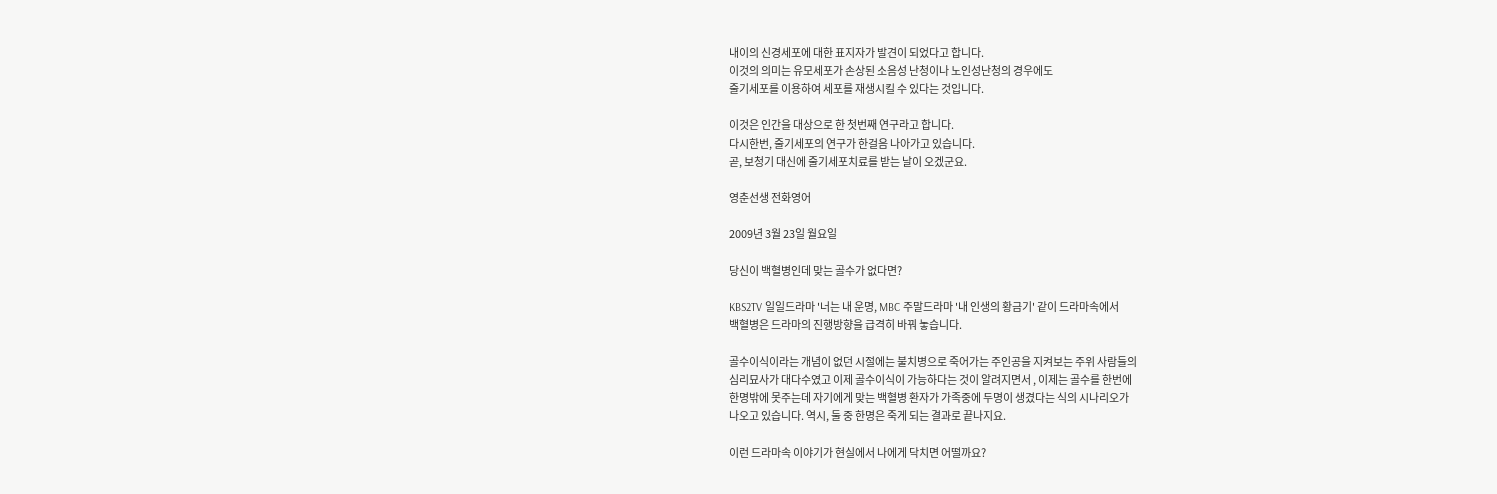내이의 신경세포에 대한 표지자가 발견이 되었다고 합니다.
이것의 의미는 유모세포가 손상된 소음성 난청이나 노인성난청의 경우에도
줄기세포를 이용하여 세포를 재생시킬 수 있다는 것입니다.

이것은 인간을 대상으로 한 첫번째 연구라고 합니다.
다시한번, 줄기세포의 연구가 한걸음 나아가고 있습니다.
곧, 보청기 대신에 줄기세포치료를 받는 날이 오겠군요.

영춘선생 전화영어

2009년 3월 23일 월요일

당신이 백혈병인데 맞는 골수가 없다면?

KBS2TV 일일드라마 '너는 내 운명, MBC 주말드라마 '내 인생의 황금기' 같이 드라마속에서
백혈병은 드라마의 진행방향을 급격히 바꿔 놓습니다.

골수이식이라는 개념이 없던 시절에는 불치병으로 죽어가는 주인공을 지켜보는 주위 사람들의
심리묘사가 대다수였고 이제 골수이식이 가능하다는 것이 알려지면서 , 이제는 골수를 한번에
한명밖에 못주는데 자기에게 맞는 백혈병 환자가 가족중에 두명이 생겼다는 식의 시나리오가
나오고 있습니다. 역시, 둘 중 한명은 죽게 되는 결과로 끝나지요.

이런 드라마속 이야기가 현실에서 나에게 닥치면 어떨까요?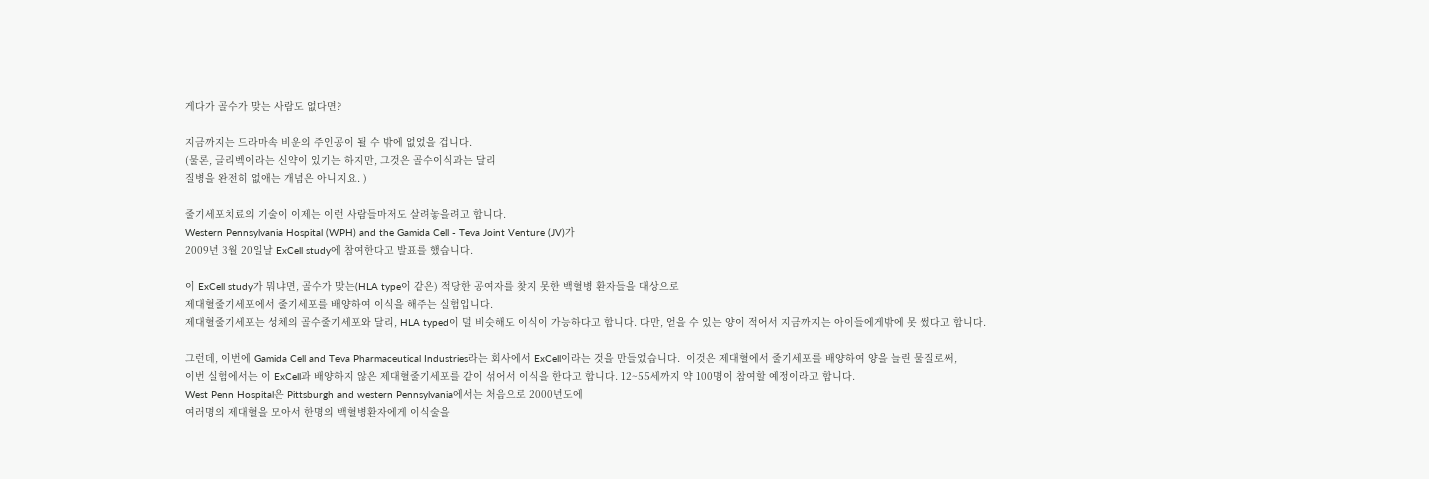게다가 골수가 맞는 사람도 없다면?

지금까지는 드라마속 비운의 주인공이 될 수 밖에 없었을 겁니다.
(물론, 글리벡이라는 신약이 있기는 하지만, 그것은 골수이식과는 달리
질병을 완전히 없애는 개념은 아니지요. )

줄기세포치료의 기술이 이제는 이런 사람들마저도 살려놓을려고 합니다.
Western Pennsylvania Hospital (WPH) and the Gamida Cell - Teva Joint Venture (JV)가
2009년 3월 20일날 ExCell study에 참여한다고 발표를 했습니다.

이 ExCell study가 뭐냐면, 골수가 맞는(HLA type이 같은) 적당한 공여자를 찾지 못한 백혈병 환자들을 대상으로
제대혈줄기세포에서 줄기세포를 배양하여 이식을 해주는 실험입니다.
제대혈줄기세포는 성체의 골수줄기세포와 달리, HLA typed이 덜 비슷해도 이식이 가능하다고 합니다. 다만, 얻을 수 있는 양이 적어서 지금까지는 아이들에게밖에 못 썼다고 합니다.

그런데, 이번에 Gamida Cell and Teva Pharmaceutical Industries라는 회사에서 ExCell이라는 것을 만들었습니다.  이것은 제대혈에서 줄기세포를 배양하여 양을 늘린 물질로써,
이번 실험에서는 이 ExCell과 배양하지 않은 제대혈줄기세포를 같이 섞어서 이식을 한다고 합니다. 12~55세까지 약 100명이 참여할 예정이라고 합니다.
West Penn Hospital은 Pittsburgh and western Pennsylvania에서는 처음으로 2000년도에
여러명의 제대혈을 모아서 한명의 백혈병환자에게 이식술을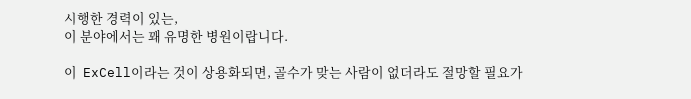시행한 경력이 있는,
이 분야에서는 꽤 유명한 병원이랍니다.

이  ExCell이라는 것이 상용화되면, 골수가 맞는 사람이 없더라도 절망할 필요가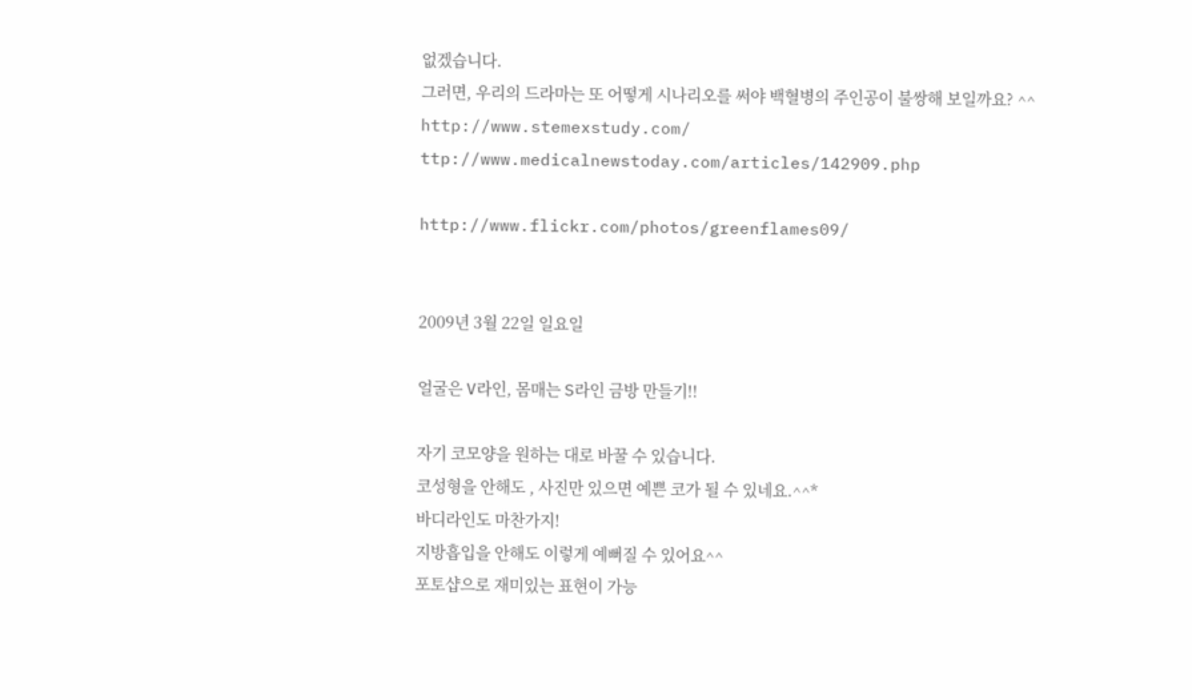없겠습니다.
그러면, 우리의 드라마는 또 어떻게 시나리오를 써야 백혈병의 주인공이 불쌍해 보일까요? ^^
http://www.stemexstudy.com/
ttp://www.medicalnewstoday.com/articles/142909.php

http://www.flickr.com/photos/greenflames09/


2009년 3월 22일 일요일

얼굴은 V라인, 몸매는 S라인 금방 만들기!!

자기 코모양을 원하는 대로 바꿀 수 있습니다.
코성형을 안해도 , 사진만 있으면 예쁜 코가 될 수 있네요.^^*
바디라인도 마찬가지!
지방흡입을 안해도 이렇게 예뻐질 수 있어요^^
포토샵으로 재미있는 표현이 가능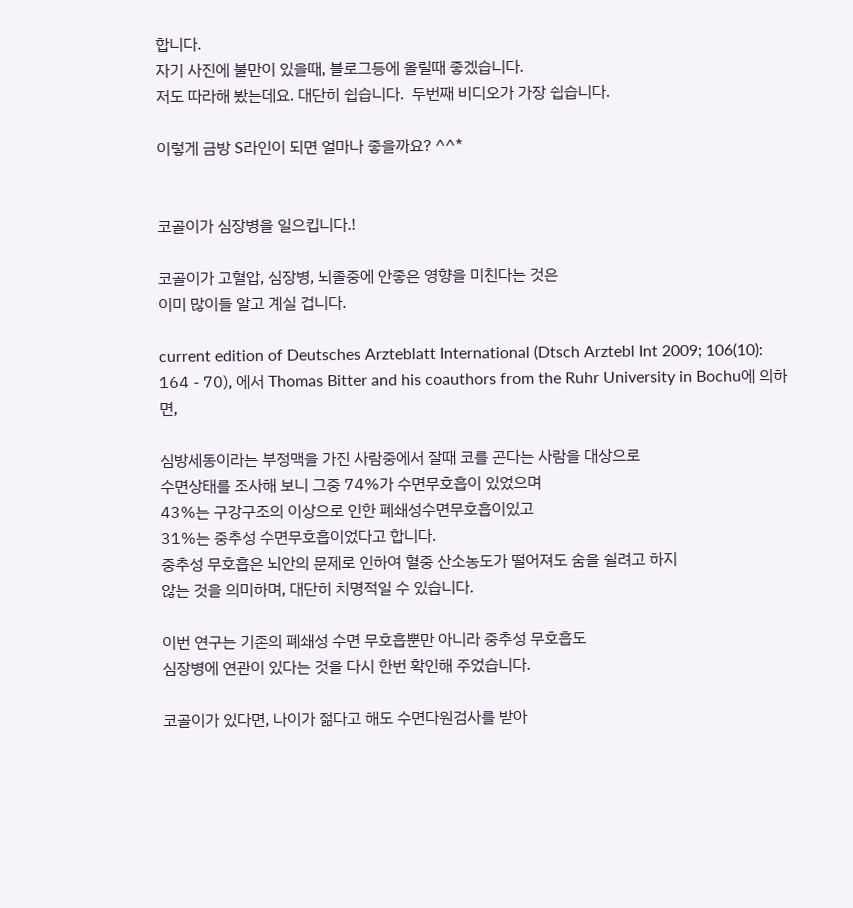합니다.
자기 사진에 불만이 있을때, 블로그등에 올릴때 좋겠습니다.
저도 따라해 봤는데요. 대단히 쉽습니다.  두번째 비디오가 가장 쉽습니다.

이렇게 금방 S라인이 되면 얼마나 좋을까요? ^^*


코골이가 심장병을 일으킵니다.!

코골이가 고혈압, 심장병, 뇌졸중에 안좋은 영향을 미친다는 것은
이미 많이들 알고 계실 겁니다.

current edition of Deutsches Arzteblatt International (Dtsch Arztebl Int 2009; 106(10): 164 - 70), 에서 Thomas Bitter and his coauthors from the Ruhr University in Bochu에 의하면,

심방세동이라는 부정맥을 가진 사람중에서 잘때 코를 곤다는 사람을 대상으로
수면상태를 조사해 보니 그중 74%가 수면무호흡이 있었으며
43%는 구강구조의 이상으로 인한 폐쇄성수면무호흡이있고
31%는 중추성 수면무호흡이었다고 합니다.
중추성 무호흡은 뇌안의 문제로 인하여 혈중 산소농도가 떨어져도 숨을 쉴려고 하지
않는 것을 의미하며, 대단히 치명적일 수 있습니다.

이번 연구는 기존의 폐쇄성 수면 무호흡뿐만 아니라 중추성 무호흡도
심장병에 연관이 있다는 것을 다시 한번 확인해 주었습니다.

코골이가 있다면, 나이가 젊다고 해도 수면다원검사를 받아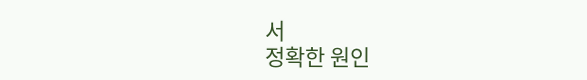서
정확한 원인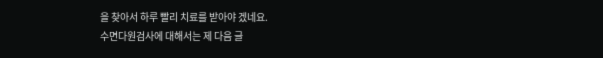을 찾아서 하루 빨리 치료를 받아야 겠네요.
수면다원검사에 대해서는 제 다음 글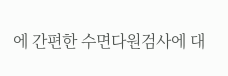에 간편한 수면다원검사에 대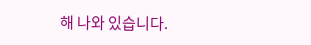해 나와 있습니다.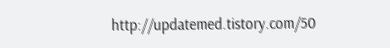http://updatemed.tistory.com/50